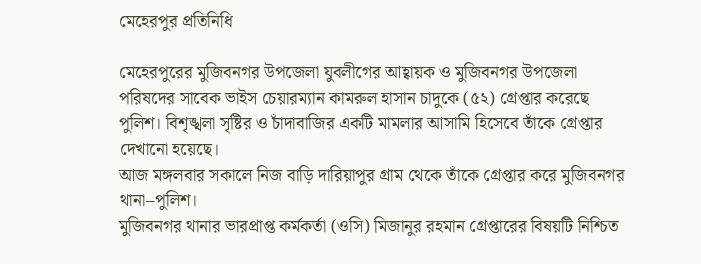মেহেরপুর প্রতিনিধি

মেহেরপুরের মুজিবনগর উপজেলা যুবলীগের আহ্বায়ক ও মুজিবনগর উপজেলা পরিষদের সাবেক ভাইস চেয়ারম্যান কামরুল হাসান চাদুকে (৫২) গ্রেপ্তার করেছে পুলিশ। বিশৃঙ্খলা সৃষ্টির ও চাঁদাবাজির একটি মামলার আসামি হিসেবে তাঁকে গ্রেপ্তার দেখানো হয়েছে।
আজ মঙ্গলবার সকালে নিজ বাড়ি দারিয়াপুর গ্রাম থেকে তাঁকে গ্রেপ্তার করে মুজিবনগর থানা–পুলিশ।
মুজিবনগর থানার ভারপ্রাপ্ত কর্মকর্তা (ওসি) মিজানুর রহমান গ্রেপ্তারের বিষয়টি নিশ্চিত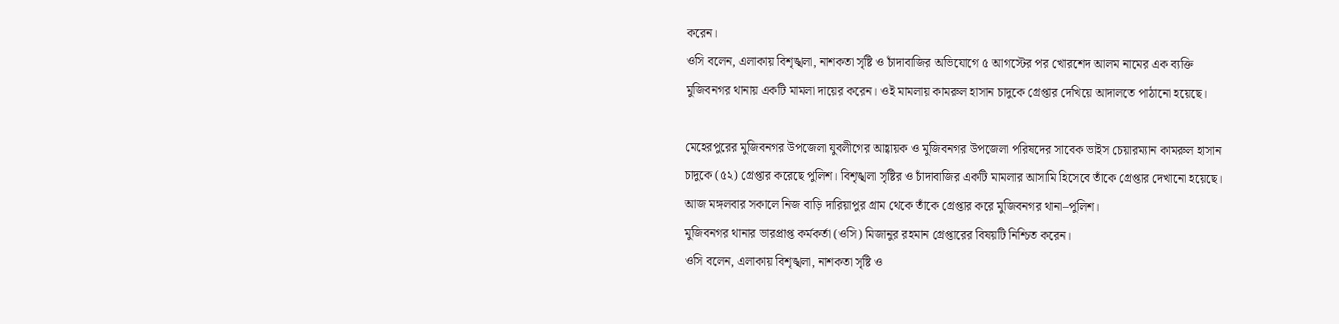করেন।
ওসি বলেন, এলাকায় বিশৃঙ্খলা, নাশকতা সৃষ্টি ও চাঁদাবাজির অভিযোগে ৫ আগস্টের পর খোরশেদ আলম নামের এক ব্যক্তি মুজিবনগর থানায় একটি মামলা দায়ের করেন। ওই মামলায় কামরুল হাসান চাদুকে গ্রেপ্তার দেখিয়ে আদালতে পাঠানো হয়েছে।

মেহেরপুরের মুজিবনগর উপজেলা যুবলীগের আহ্বায়ক ও মুজিবনগর উপজেলা পরিষদের সাবেক ভাইস চেয়ারম্যান কামরুল হাসান চাদুকে (৫২) গ্রেপ্তার করেছে পুলিশ। বিশৃঙ্খলা সৃষ্টির ও চাঁদাবাজির একটি মামলার আসামি হিসেবে তাঁকে গ্রেপ্তার দেখানো হয়েছে।
আজ মঙ্গলবার সকালে নিজ বাড়ি দারিয়াপুর গ্রাম থেকে তাঁকে গ্রেপ্তার করে মুজিবনগর থানা–পুলিশ।
মুজিবনগর থানার ভারপ্রাপ্ত কর্মকর্তা (ওসি) মিজানুর রহমান গ্রেপ্তারের বিষয়টি নিশ্চিত করেন।
ওসি বলেন, এলাকায় বিশৃঙ্খলা, নাশকতা সৃষ্টি ও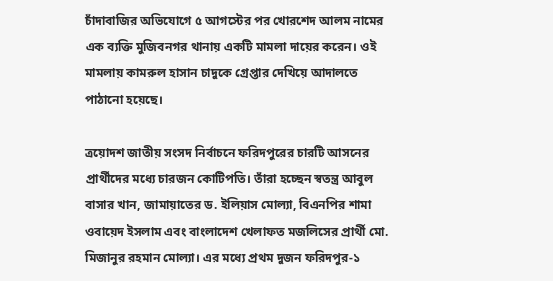চাঁদাবাজির অভিযোগে ৫ আগস্টের পর খোরশেদ আলম নামের এক ব্যক্তি মুজিবনগর থানায় একটি মামলা দায়ের করেন। ওই মামলায় কামরুল হাসান চাদুকে গ্রেপ্তার দেখিয়ে আদালতে পাঠানো হয়েছে।

ত্রয়োদশ জাতীয় সংসদ নির্বাচনে ফরিদপুরের চারটি আসনের প্রার্থীদের মধ্যে চারজন কোটিপতি। তাঁরা হচ্ছেন স্বতন্ত্র আবুল বাসার খান, জামায়াতের ড. ইলিয়াস মোল্যা, বিএনপির শামা ওবায়েদ ইসলাম এবং বাংলাদেশ খেলাফত মজলিসের প্রার্থী মো. মিজানুর রহমান মোল্যা। এর মধ্যে প্রথম দুজন ফরিদপুর-১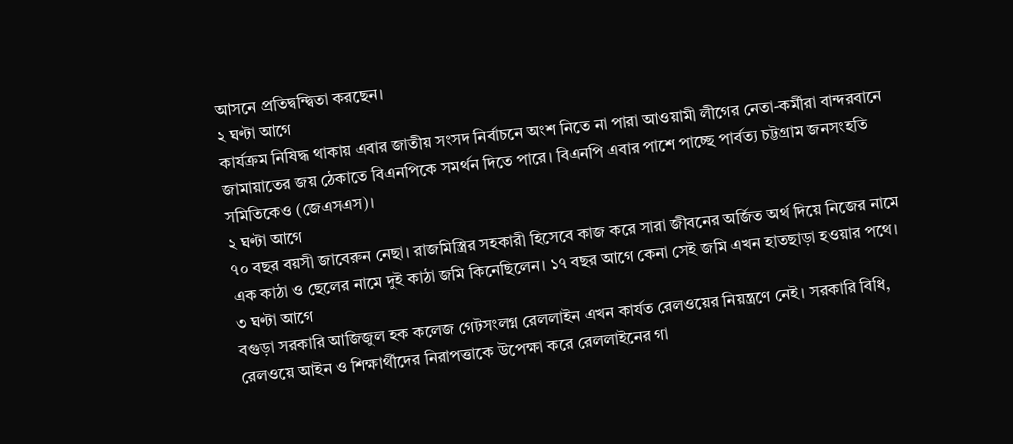আসনে প্রতিদ্বন্দ্বিতা করছেন।
২ ঘণ্টা আগে
কার্যক্রম নিষিদ্ধ থাকায় এবার জাতীয় সংসদ নির্বাচনে অংশ নিতে না পারা আওয়ামী লীগের নেতা-কর্মীরা বান্দরবানে জামায়াতের জয় ঠেকাতে বিএনপিকে সমর্থন দিতে পারে। বিএনপি এবার পাশে পাচ্ছে পার্বত্য চট্টগ্রাম জনসংহতি সমিতিকেও (জেএসএস)।
২ ঘণ্টা আগে
৭০ বছর বয়সী জাবেরুন নেছা। রাজমিস্ত্রির সহকারী হিসেবে কাজ করে সারা জীবনের অর্জিত অর্থ দিয়ে নিজের নামে এক কাঠা ও ছেলের নামে দুই কাঠা জমি কিনেছিলেন। ১৭ বছর আগে কেনা সেই জমি এখন হাতছাড়া হওয়ার পথে।
৩ ঘণ্টা আগে
বগুড়া সরকারি আজিজুল হক কলেজ গেটসংলগ্ন রেললাইন এখন কার্যত রেলওয়ের নিয়ন্ত্রণে নেই। সরকারি বিধি, রেলওয়ে আইন ও শিক্ষার্থীদের নিরাপত্তাকে উপেক্ষা করে রেললাইনের গা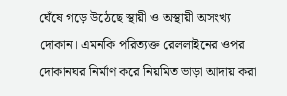ঘেঁষে গড়ে উঠেছে স্থায়ী ও অস্থায়ী অসংখ্য দোকান। এমনকি পরিত্যক্ত রেললাইনের ওপর দোকানঘর নির্মাণ করে নিয়মিত ভাড়া আদায় করা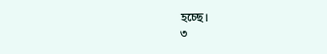হচ্ছে।
৩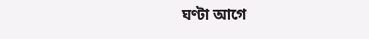ঘণ্টা আগে